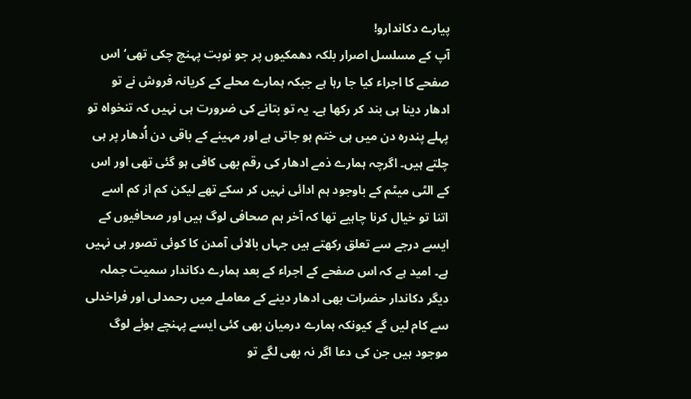پیارے دکاندارو!
آپ کے مسلسل اصرار بلکہ دھمکیوں پر جو نوبت پہنچ چکی تھی‘ اس صفحے کا اجراء کیا جا رہا ہے جبکہ ہمارے محلے کے کریانہ فروش نے تو ادھار دینا ہی بند کر رکھا ہے۔ یہ تو بتانے کی ضرورت ہی نہیں کہ تنخواہ تو پہلے پندرہ دن میں ہی ختم ہو جاتی ہے اور مہینے کے باقی دن اُدھار پر ہی چلتے ہیں۔ اگرچہ ہمارے ذمے ادھار کی رقم بھی کافی ہو گئی تھی اور اس کے الٹی میٹم کے باوجود ہم ادائی نہیں کر سکے تھے لیکن کم از کم اسے اتنا تو خیال کرنا چاہیے تھا کہ آخر ہم صحافی لوگ ہیں اور صحافیوں کے ایسے درجے سے تعلق رکھتے ہیں جہاں بالائی آمدن کا کوئی تصور ہی نہیں ہے۔ امید ہے کہ اس صفحے کے اجراء کے بعد ہمارے دکاندار سمیت جملہ دیگر دکاندار حضرات بھی ادھار دینے کے معاملے میں رحمدلی اور فراخدلی سے کام لیں گے کیونکہ ہمارے درمیان بھی کئی ایسے پہنچے ہوئے لوگ موجود ہیں جن کی دعا اگر نہ بھی لگے تو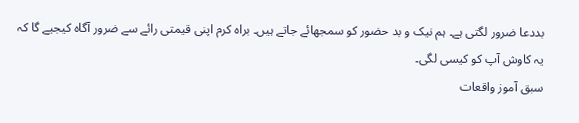بددعا ضرور لگتی ہے۔ ہم نیک و بد حضور کو سمجھائے جاتے ہیں۔ براہ کرم اپنی قیمتی رائے سے ضرور آگاہ کیجیے گا کہ یہ کاوش آپ کو کیسی لگی۔
سبق آموز واقعات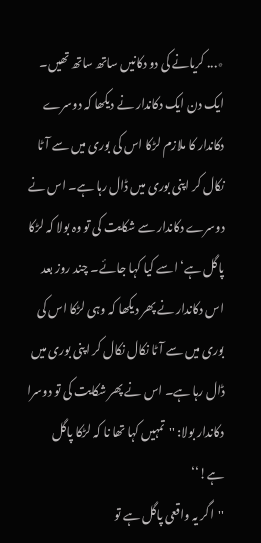٭... کریانے کی دو دکانیں ساتھ ساتھ تھیں۔ ایک دن ایک دکاندار نے دیکھا کہ دوسرے دکاندار کا ملازم لڑکا اس کی بوری میں سے آٹا نکال کر اپنی بوری میں ڈال رہا ہے۔ اس نے دوسرے دکاندار سے شکایت کی تو وہ بولا کہ لڑکا پاگل ہے‘ اسے کیا کہا جائے۔ چند روز بعد اس دکاندار نے پھر دیکھا کہ وہی لڑکا اس کی بوری میں سے آٹا نکال نکال کر اپنی بوری میں ڈال رہا ہے۔ اس نے پھر شکایت کی تو دوسرا دکاندار بولا: ''تمہیں کہا تھا نا کہ لڑکا پاگل ہے!‘‘
''اگر یہ واقعی پاگل ہے تو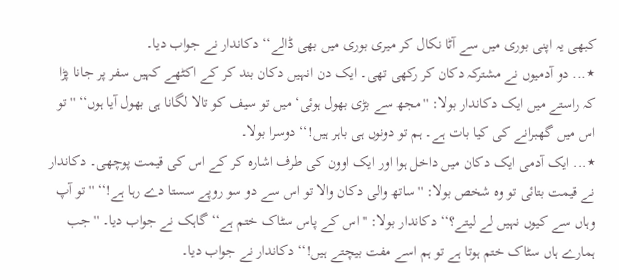کبھی یہ اپنی بوری میں سے آٹا نکال کر میری بوری میں بھی ڈالے‘‘ دکاندار نے جواب دیا۔
٭... دو آدمیوں نے مشترکہ دکان کر رکھی تھی۔ ایک دن انہیں دکان بند کر کے اکٹھے کہیں سفر پر جانا پڑا کہ راستے میں ایک دکاندار بولا: ''مجھ سے بڑی بھول ہوئی‘ میں تو سیف کو تالا لگانا ہی بھول آیا ہوں‘‘ ''تو اس میں گھبرانے کی کیا بات ہے۔ ہم تو دونوں ہی باہر ہیں!‘‘ دوسرا بولا۔
٭... ایک آدمی ایک دکان میں داخل ہوا اور ایک اوون کی طرف اشارہ کر کے اس کی قیمت پوچھی۔ دکاندار نے قیمت بتائی تو وہ شخص بولا: ''ساتھ والی دکان والا تو اس سے دو سو روپے سستا دے رہا ہے!‘‘ ''تو آپ وہاں سے کیوں نہیں لے لیتے؟‘‘ دکاندار بولا: ''اس کے پاس سٹاک ختم ہے‘‘ گاہک نے جواب دیا۔ ''جب ہمارے ہاں سٹاک ختم ہوتا ہے تو ہم اسے مفت بیچتے ہیں!‘‘ دکاندار نے جواب دیا۔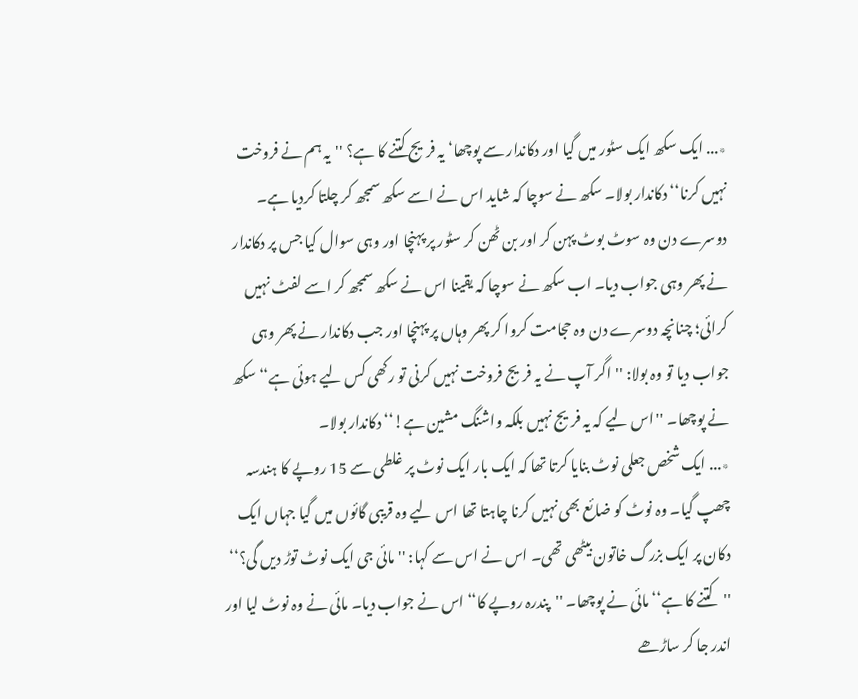٭... ایک سکھ ایک سٹور میں گیا اور دکاندار سے پوچھا‘ یہ فریج کتنے کا ہے؟ ''یہ ہم نے فروخت نہیں کرنا‘‘ دکاندار بولا۔ سکھ نے سوچا کہ شاید اس نے اسے سکھ سمجھ کر چلتا کردیا ہے۔ دوسرے دن وہ سوٹ بوٹ پہن کر اور بن ٹھن کر سٹور پر پہنچا اور وہی سوال کیا جس پر دکاندار نے پھر وہی جواب دیا۔ اب سکھ نے سوچا کہ یقینا اس نے سکھ سمجھ کر اسے لفٹ نہیں کرائی؛ چنانچہ دوسرے دن وہ حجامت کروا کر پھر وہاں پر پہنچا اور جب دکاندار نے پھر وہی جواب دیا تو وہ بولا: ''اگر آپ نے یہ فریج فروخت نہیں کرنی تو رکھی کس لیے ہوئی ہے‘‘ سکھ نے پوچھا۔ ''اس لیے کہ یہ فریج نہیں بلکہ واشنگ مشین ہے!‘‘ دکاندار بولا۔
٭... ایک شخص جعلی نوٹ بنایا کرتا تھا کہ ایک بار ایک نوٹ پر غلطی سے 15 روپے کا ہندسہ چھپ گیا۔ وہ نوٹ کو ضائع بھی نہیں کرنا چاہتا تھا اس لیے وہ قریبی گائوں میں گیا جہاں ایک دکان پر ایک بزرگ خاتون بیٹھی تھی۔ اس نے اس سے کہا: ''مائی جی ایک نوٹ توڑ دیں گی؟‘‘ ''کتنے کا ہے‘‘ مائی نے پوچھا۔ ''پندرہ روپے کا‘‘ اس نے جواب دیا۔ مائی نے وہ نوٹ لیا اور اندر جا کر ساڑھے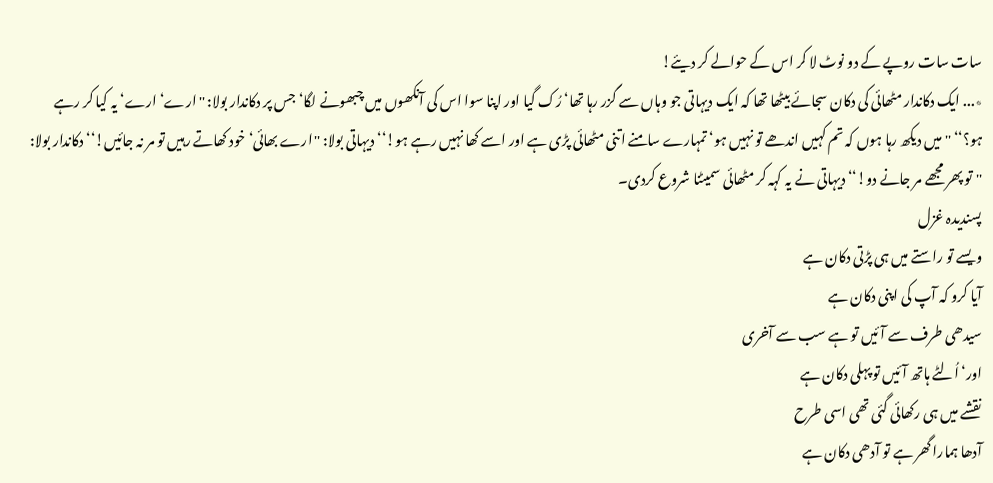سات سات روپے کے دو نوٹ لا کر اس کے حوالے کر دیئے!
٭... ایک دکاندار مٹھائی کی دکان سجائے بیٹھا تھا کہ ایک دیہاتی جو وہاں سے گزر رہا تھا‘ رُک گیا اور اپنا سوا اس کی آنکھوں میں چبھونے لگا‘ جس پر دکاندار بولا: ''ارے‘ ارے‘ یہ کیا کر رہے ہو؟‘‘ ''میں دیکھ رہا ہوں کہ تم کہیں اندھے تو نہیں ہو‘ تمہارے سامنے اتنی مٹھائی پڑی ہے اور اسے کھا نہیں رہے ہو!‘‘ دیہاتی بولا: ''ارے بھائی‘ خود کھاتے رہیں تو مر نہ جائیں!‘‘ دکاندار بولا: ''تو پھر مجھے مر جانے دو!‘‘ دیہاتی نے یہ کہہ کر مٹھائی سمیٹنا شروع کردی۔
پسندیدہ غزل
ویسے تو راستے میں ہی پڑتی دکان ہے
آیا کرو کہ آپ کی اپنی دکان ہے
سیدھی طرف سے آئیں تو ہے سب سے آخری
اور‘ اُلٹے ہاتھ آئیں تو پہلی دکان ہے
نقشے میں ہی رکھائی گئی تھی اسی طرح
آدھا ہمارا گھر ہے تو آدھی دکان ہے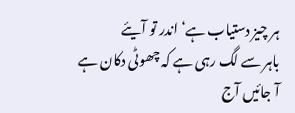ہر چیز دستیاب ہے‘ اندر تو آیئے
باہر سے لگ رہی ہے کہ چھوٹی دکان ہے
آ جائیں آج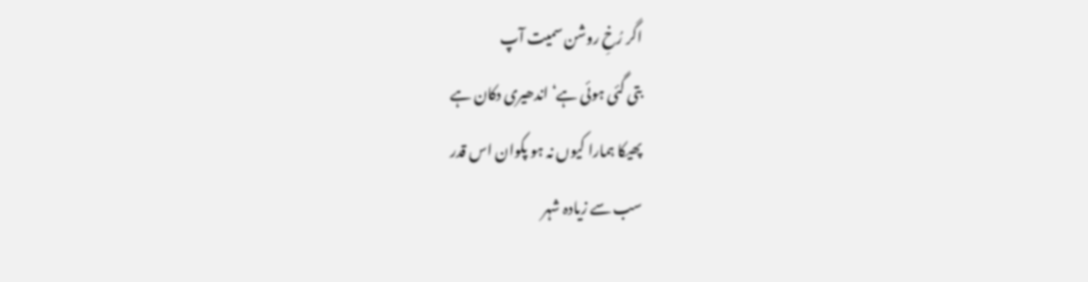اگر رُخِ روشن سمیت آپ
بتی گئی ہوئی ہے‘ اندھیری دکان ہے
پھیکا ہمارا کیوں نہ ہو پکوان اس قدر
سب سے زیادہ شہر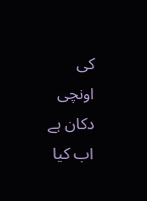کی اونچی دکان ہے
اب کیا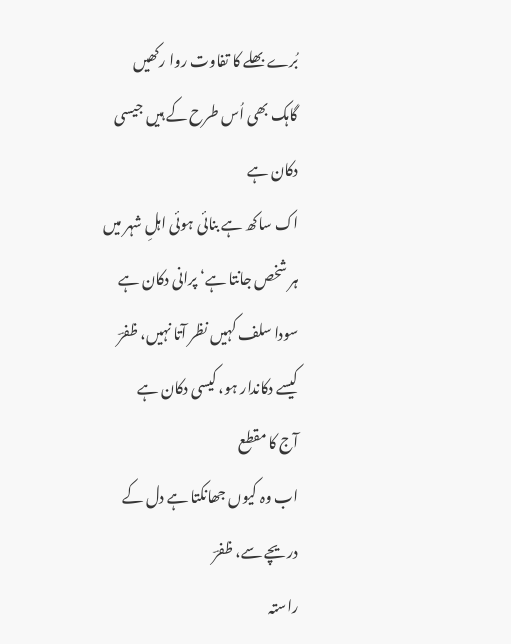بُرے بھلے کا تفاوت روا رکھیں
گاہک بھی اُس طرح کے ہیں جیسی دکان ہے
اک ساکھ ہے بنائی ہوئی اہلِ شہر میں
ہر شخص جانتا ہے‘ پرانی دکان ہے
سودا سلف کہیں نظر آتا نہیں، ظفرؔ
کیسے دکاندار ہو، کیسی دکان ہے
آج کا مقطع
اب وہ کیوں جھانکتا ہے دل کے دریچے سے، ظفرؔ
راستہ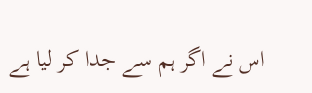اس نے اگر ہم سے جدا کر لیا ہے